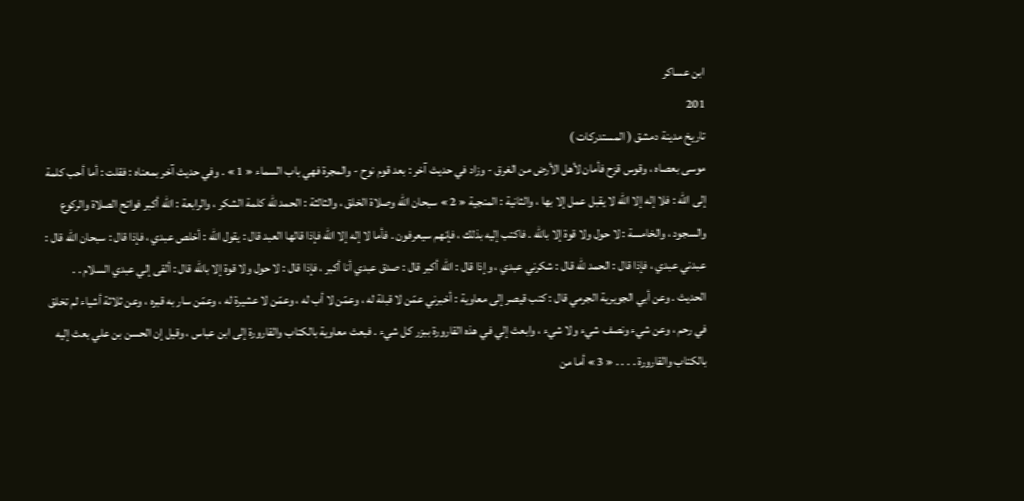ابن عساكر
201
تاريخ مدينة دمشق ( المستدركات )
موسى بعصاه ، وقوس قزح فأمان لأهل الأرض من الغرق - وزاد في حديث آخر : بعد قوم نوح - والمجرة فهي باب السماء « 1 » . وفي حديث آخر بمعناه : فقلت : أما أحب كلمة إلى اللّه : فلا إله إلا اللّه لا يقبل عمل إلا بها ، والثانية : المنجية « 2 » سبحان اللّه وصلاة الخلق ، والثالثة : الحمد للّه كلمة الشكر ، والرابعة : اللّه أكبر فواتح الصلاة والركوع والسجود ، والخامسة : لا حول ولا قوة إلا باللّه . فاكتب إليه بذلك ، فإنهم سيعرفون . فأما لا إله إلا اللّه فإذا قالها العبد قال : يقول اللّه : أخلص عبدي ، فإذا قال : سبحان اللّه قال : عبدني عبدي ، فإذا قال : الحمد للّه قال : شكرني عبدي ، وإذا قال : اللّه أكبر قال : صدق عبدي أنا أكبر ، فإذا قال : لا حول ولا قوة إلا باللّه قال : ألقى إلي عبدي السلام . . الحديث . وعن أبي الجويرية الجرمي قال : كتب قيصر إلى معاوية : أخبرني عمّن لا قبلة له ، وعمّن لا أب له ، وعمّن لا عشيرة له ، وعمّن سار به قبره ، وعن ثلاثة أشياء لم تخلق في رحم ، وعن شيء ونصف شيء ولا شيء ، وابعث إلي في هذه القارورة ببزر كل شيء . فبعث معاوية بالكتاب والقارورة إلى ابن عباس ، وقيل إن الحسن بن علي بعث إليه بالكتاب والقارورة . . . . « 3 » أما من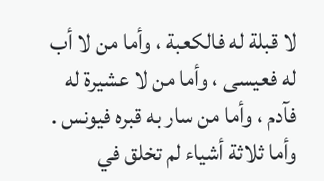لا قبلة له فالكعبة ، وأما من لا أب له فعيسى ، وأما من لا عشيرة له فآدم ، وأما من سار به قبره فيونس . وأما ثلاثة أشياء لم تخلق في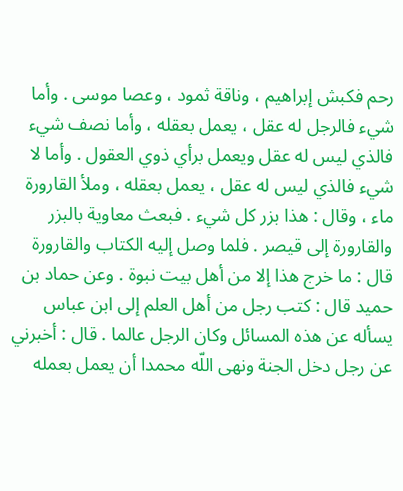رحم فكبش إبراهيم ، وناقة ثمود ، وعصا موسى . وأما شيء فالرجل له عقل ، يعمل بعقله ، وأما نصف شيء فالذي ليس له عقل ويعمل برأي ذوي العقول . وأما لا شيء فالذي ليس له عقل ، يعمل بعقله ، وملأ القارورة ماء ، وقال : هذا بزر كل شيء . فبعث معاوية بالبزر والقارورة إلى قيصر . فلما وصل إليه الكتاب والقارورة قال : ما خرج هذا إلا من أهل بيت نبوة . وعن حماد بن حميد قال : كتب رجل من أهل العلم إلى ابن عباس يسأله عن هذه المسائل وكان الرجل عالما . قال : أخبرني عن رجل دخل الجنة ونهى اللّه محمدا أن يعمل بعمله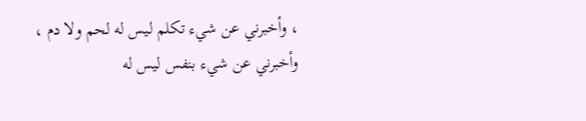، وأخبرني عن شيء تكلم ليس له لحم ولا دم ، وأخبرني عن شيء بنفس ليس له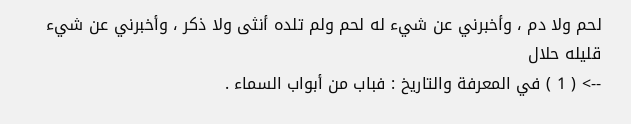لحم ولا دم ، وأخبرني عن شيء له لحم ولم تلده أنثى ولا ذكر ، وأخبرني عن شيء قليله حلال
--> ( 1 ) في المعرفة والتاريخ : فباب من أبواب السماء .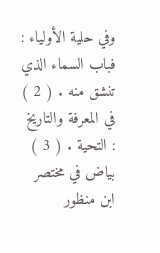وفي حلية الأولياء : فباب السماء الذي تنشق منه . ( 2 ) في المعرفة والتاريخ : التحية . ( 3 ) بياض في مختصر ابن منظور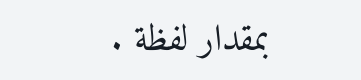بمقدار لفظة .